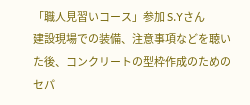「職人見習いコース」参加 S.Yさん
建設現場での装備、注意事項などを聴いた後、コンクリートの型枠作成のためのセパ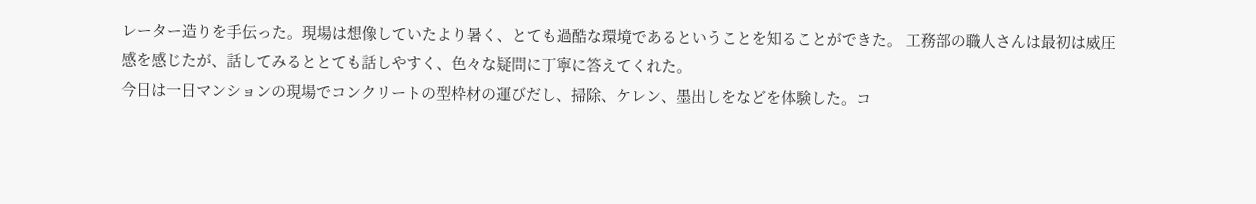レーター造りを手伝った。現場は想像していたより暑く、とても過酷な環境であるということを知ることができた。 工務部の職人さんは最初は威圧感を感じたが、話してみるととても話しやすく、色々な疑問に丁寧に答えてくれた。
今日は一日マンションの現場でコンクリートの型枠材の運びだし、掃除、ケレン、墨出しをなどを体験した。コ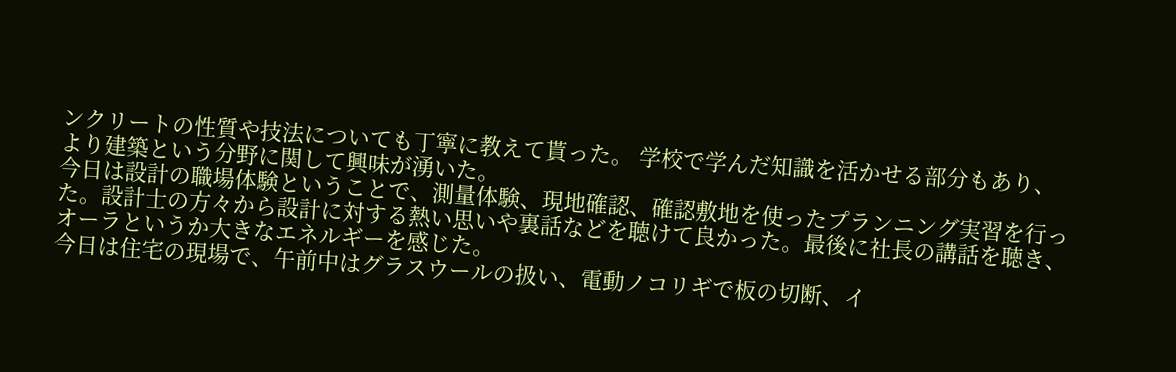ンクリートの性質や技法についても丁寧に教えて貰った。 学校で学んだ知識を活かせる部分もあり、より建築という分野に関して興味が湧いた。
今日は設計の職場体験ということで、測量体験、現地確認、確認敷地を使ったプランニング実習を行った。設計士の方々から設計に対する熱い思いや裏話などを聴けて良かった。最後に社長の講話を聴き、オーラというか大きなエネルギーを感じた。
今日は住宅の現場で、午前中はグラスウールの扱い、電動ノコリギで板の切断、イ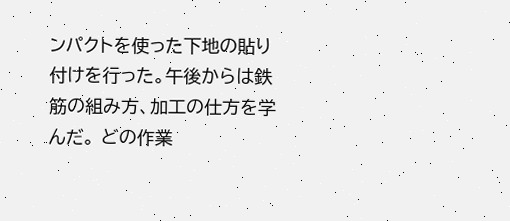ンパクトを使った下地の貼り付けを行った。午後からは鉄筋の組み方、加工の仕方を学んだ。 どの作業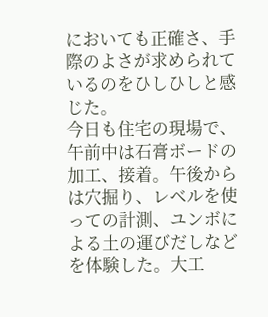においても正確さ、手際のよさが求められているのをひしひしと感じた。
今日も住宅の現場で、午前中は石膏ボードの加工、接着。午後からは穴掘り、レベルを使っての計測、ユンボによる土の運びだしなどを体験した。大工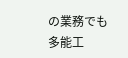の業務でも多能工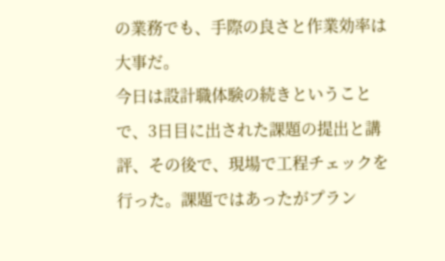の業務でも、手際の良さと作業効率は大事だ。
今日は設計職体験の続きということで、3日目に出された課題の提出と講評、その後で、現場で工程チェックを行った。課題ではあったがプラン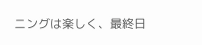ニングは楽しく、最終日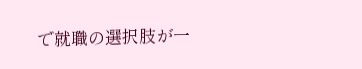で就職の選択肢が一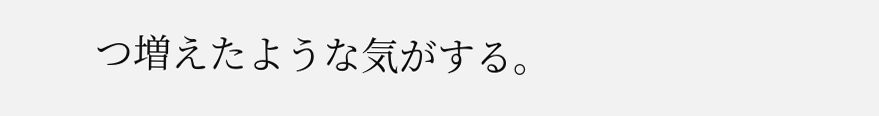つ増えたような気がする。